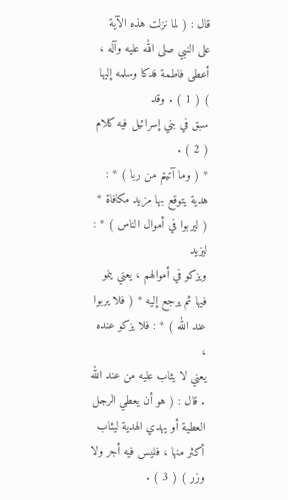قال : ( لما نزلت هذه الآية على النبي صلى الله عليه وآله ، أعطى فاطمة فدكا وسلمه إليها ) ( 1 ) . وقد
سبق في بني إسرائيل فيه كلام ( 2 ) .
* ( وما آتيتم من ربا ) * : هدية يتوقع بها مزيد مكافاة * ( ليربوا في أموال الناس ) * : ليزيد
ويزكو في أموالهم ، يعني ينمو فيها ثم يرجع إليه * ( فلا يربوا عند الله ) * : فلا يزكو عنده ،
يعني لا يثاب عليه من عند الله . قال : ( هو أن يعطي الرجل العطية أو يهدي الهدية ليثاب
أكثر منها ، فليس فيه أجر ولا وزر ) ( 3 ) .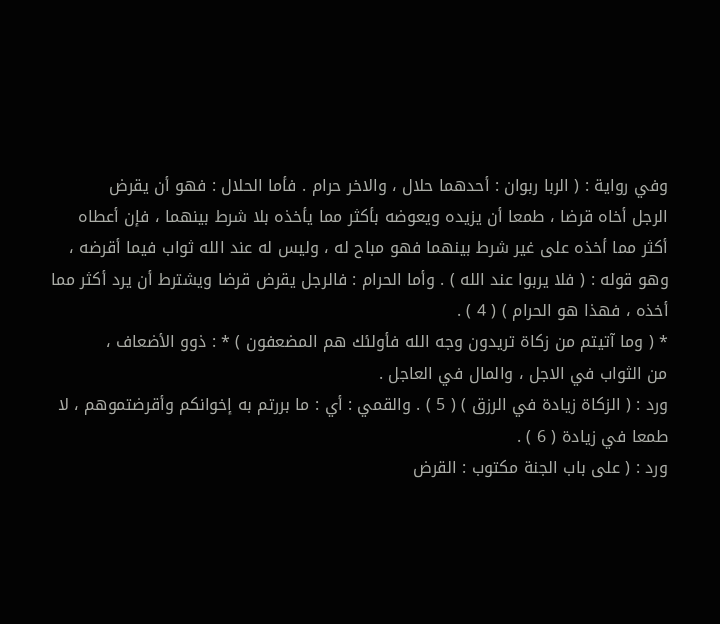وفي رواية : ( الربا ربوان : أحدهما حلال ، والاخر حرام . فأما الحلال : فهو أن يقرض
الرجل أخاه قرضا ، طمعا أن يزيده ويعوضه بأكثر مما يأخذه بلا شرط بينهما ، فإن أعطاه
أكثر مما أخذه على غير شرط بينهما فهو مباح له ، وليس له عند الله ثواب فيما أقرضه ،
وهو قوله : ( فلا يربوا عند الله ) . وأما الحرام : فالرجل يقرض قرضا ويشترط أن يرد أكثر مما
أخذه ، فهذا هو الحرام ) ( 4 ) .
* ( وما آتيتم من زكاة تريدون وجه الله فأولئك هم المضعفون ) * : ذوو الأضعاف ،
من الثواب في الاجل ، والمال في العاجل .
ورد : ( الزكاة زيادة في الرزق ) ( 5 ) . والقمي : أي : ما بررتم به إخوانكم وأقرضتموهم ، لا
طمعا في زيادة ( 6 ) .
ورد : ( على باب الجنة مكتوب : القرض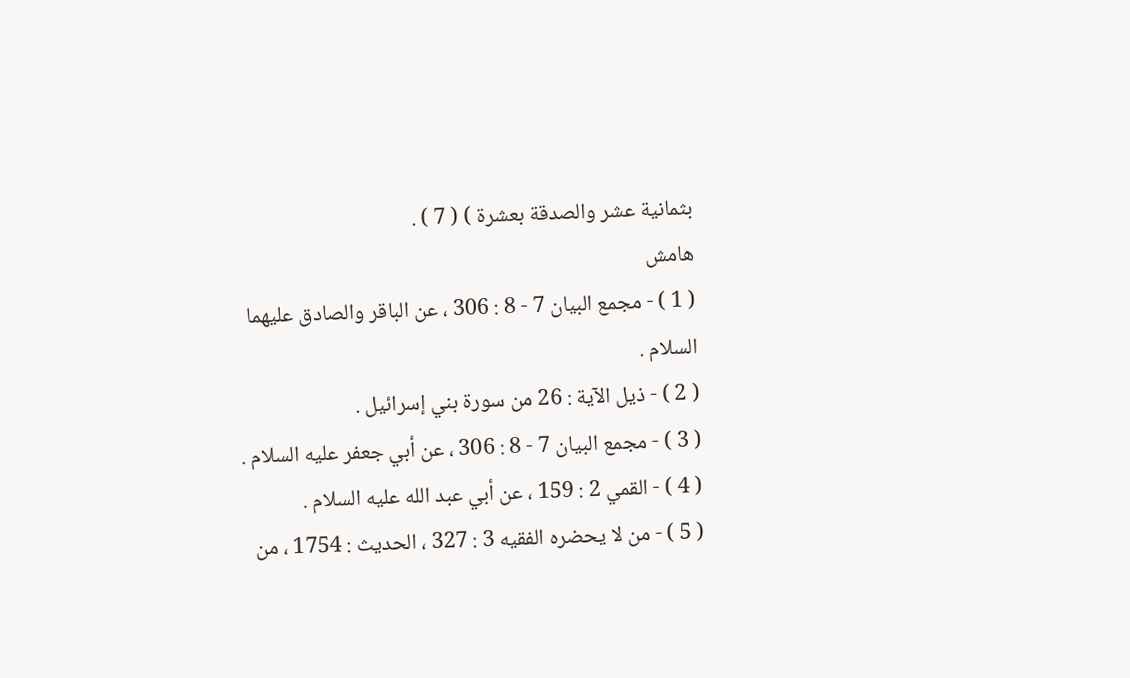بثمانية عشر والصدقة بعشرة ) ( 7 ) .
هامش
( 1 ) - مجمع البيان 7 - 8 : 306 ، عن الباقر والصادق عليهما السلام .
( 2 ) - ذيل الآية : 26 من سورة بني إسرائيل .
( 3 ) - مجمع البيان 7 - 8 : 306 ، عن أبي جعفر عليه السلام .
( 4 ) - القمي 2 : 159 ، عن أبي عبد الله عليه السلام .
( 5 ) - من لا يحضره الفقيه 3 : 327 ، الحديث : 1754 ، من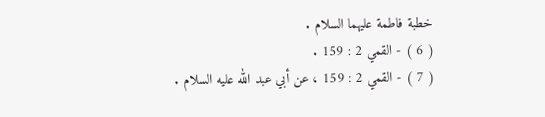خطبة فاطمة عليهما السلام .
( 6 ) - القمي 2 : 159 .
( 7 ) - القمي 2 : 159 ، عن أبي عبد الله عليه السلام .